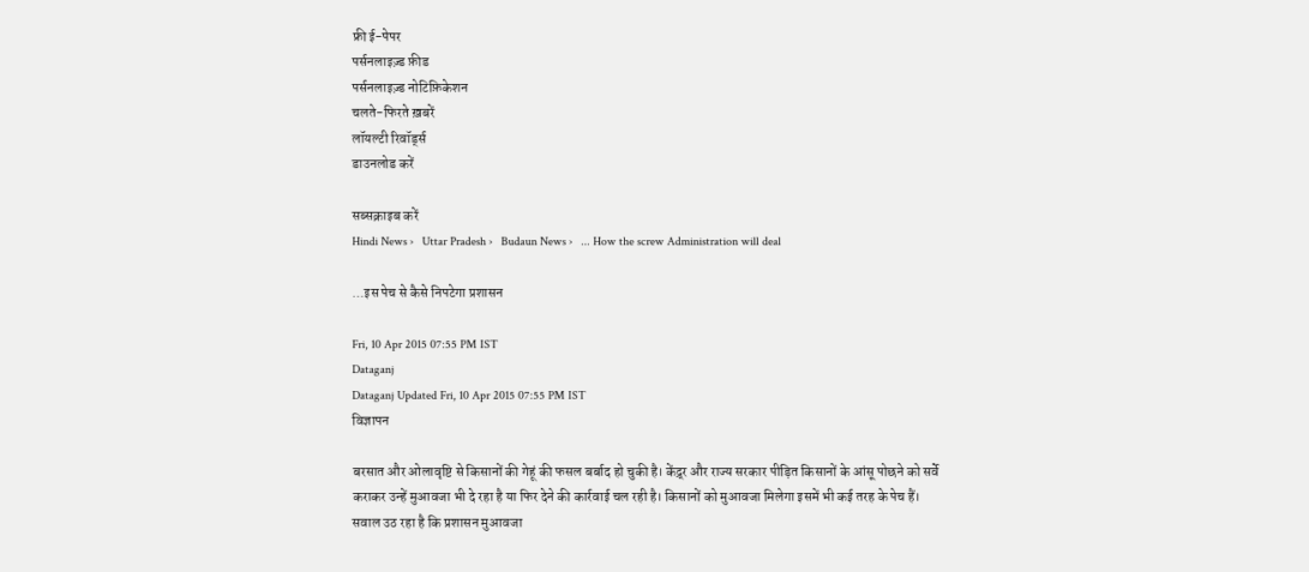फ्री ई-पेपर
पर्सनलाइज़्ड फ़ीड
पर्सनलाइज़्ड नोटिफ़िकेशन
चलते-फिरते ख़बरें
लॉयल्टी रिवॉर्ड्स
डाउनलोड करें

सब्सक्राइब करें
Hindi News ›   Uttar Pradesh ›   Budaun News ›   ... How the screw Administration will deal

...इस पेच से कैसे निपटेगा प्रशासन

Fri, 10 Apr 2015 07:55 PM IST
Dataganj
Dataganj Updated Fri, 10 Apr 2015 07:55 PM IST
विज्ञापन

बरसात और ओलावृष्टि से किसानों की गेहूं की फसल बर्बाद हो चुकी है। केंद्र्र और राज्य सरकार पीड़ित किसानों के आंसू पोछने को सर्वे कराकर उन्हें मुआवजा भी दे रहा है या फिर देने की कार्रवाई चल रही है। किसानों को मुआवजा मिलेगा इसमें भी कई तरह के पेच हैं। सवाल उठ रहा है कि प्रशासन मुआवजा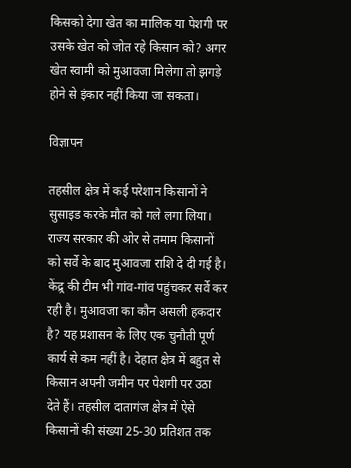किसको देगा खेत का मालिक या पेशगी पर उसके खेत को जोत रहे किसान को? अगर खेत स्वामी को मुआवजा मिलेगा तो झगड़े होने से इंकार नहीं किया जा सकता।

विज्ञापन

तहसील क्षेत्र में कई परेशान किसानों ने सुसाइड करके मौत को गले लगा लिया। राज्य सरकार की ओर से तमाम किसानों को सर्वे के बाद मुआवजा राशि दे दी गई है। केंद्र्र की टीम भी गांव-गांव पहुंचकर सर्वे कर रही है। मुआवजा का कौन असली हकदार है? यह प्रशासन के लिए एक चुनौती पूर्ण कार्य से कम नहीं है। देहात क्षेत्र में बहुत से किसान अपनी जमीन पर पेशगी पर उठा देते हैं। तहसील दातागंज क्षेत्र में ऐसे किसानों की संख्या 25-30 प्रतिशत तक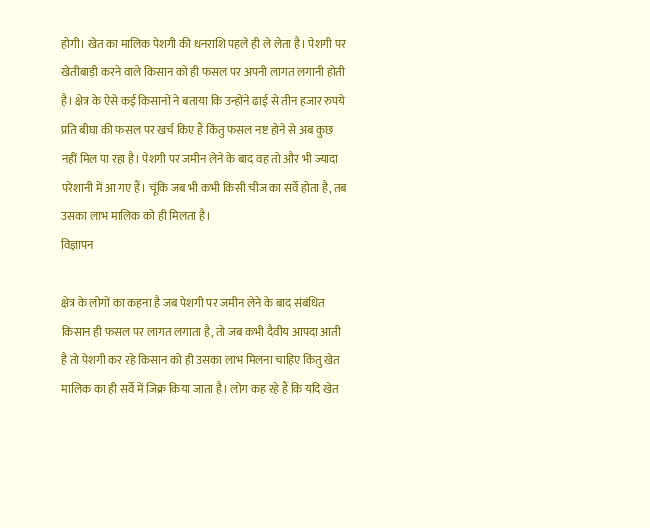होगी। खेत का मालिक पेशगी की धनराशि पहले ही ले लेता है। पेशगी पर खेतीबाड़ी करने वाले किसान को ही फसल पर अपनी लागत लगानी होती है। क्षेत्र के ऐसे कई किसानों ने बताया कि उन्होंने ढाई से तीन हजार रुपये प्रति बीघा की फसल पर खर्च किए हैं किंतु फसल नष्ट होने से अब कुछ नहीं मिल पा रहा है। पेशगी पर जमीन लेने के बाद वह तो और भी ज्यादा परेशानी में आ गए हैं। चूंकि जब भी कभी किसी चीज का सर्वे होता है, तब उसका लाभ मालिक को ही मिलता है।
विज्ञापन

क्षेत्र के लोगों का कहना है जब पेशगी पर जमीन लेने के बाद संबंधित किसान ही फसल पर लागत लगाता है, तो जब कभी दैवीय आपदा आती है तो पेशगी कर रहे किसान को ही उसका लाभ मिलना चाहिए किंतु खेत मालिक का ही सर्वे में जिक्र किया जाता है। लोग कह रहे हैं कि यदि खेत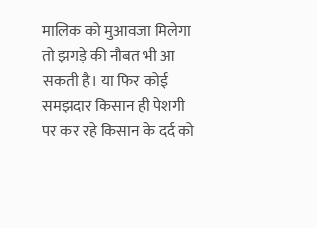मालिक को मुआवजा मिलेगा तो झगड़े की नौबत भी आ सकती है। या फिर कोई समझदार किसान ही पेशगी पर कर रहे किसान के दर्द को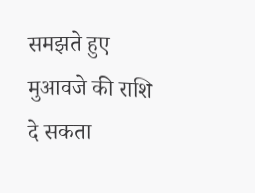समझते हुए मुआवजे की राशि दे सकता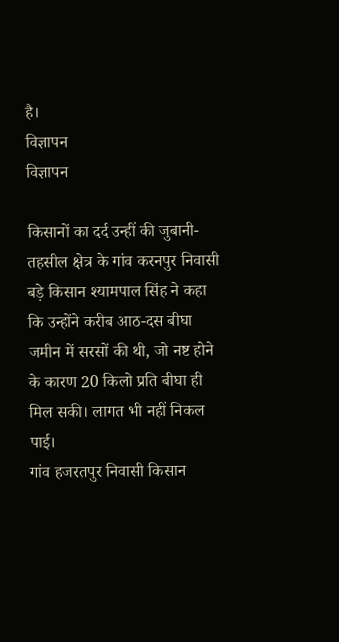है।
विज्ञापन
विज्ञापन

किसानों का दर्द उन्हीं की जुबानी-
तहसील क्षेत्र के गांव करनपुर निवासी बड़े किसान श्यामपाल सिंह ने कहा कि उन्होंने करीब आठ-दस बीघा जमीन में सरसों की थी, जो नष्ट होने के कारण 20 किलो प्रति बीघा ही मिल सकी। लागत भी नहीं निकल पाई।
गांव हजरतपुर निवासी किसान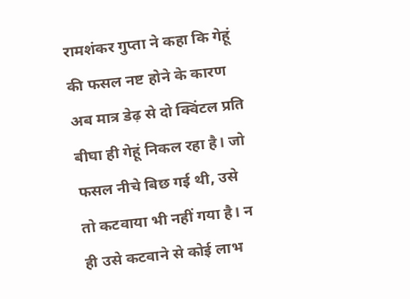रामशंकर गुप्ता ने कहा कि गेहूं की फसल नष्ट होने के कारण अब मात्र डेढ़ से दो क्विंटल प्रति बीघा ही गेहूं निकल रहा है। जो फसल नीचे बिछ गई थी, उसे तो कटवाया भी नहीं गया है। न ही उसे कटवाने से कोई लाभ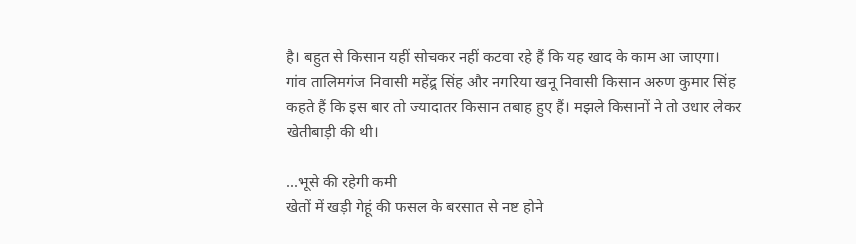है। बहुत से किसान यहीं सोचकर नहीं कटवा रहे हैं कि यह खाद के काम आ जाएगा।
गांव तालिमगंज निवासी महेंद्र्र सिंह और नगरिया खनू निवासी किसान अरुण कुमार सिंह कहते हैं कि इस बार तो ज्यादातर किसान तबाह हुए हैं। मझले किसानों ने तो उधार लेकर खेतीबाड़ी की थी।

...भूसे की रहेगी कमी
खेतों में खड़ी गेहूं की फसल के बरसात से नष्ट होने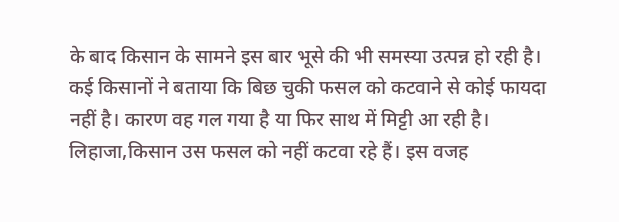के बाद किसान के सामने इस बार भूसे की भी समस्या उत्पन्न हो रही है। कई किसानों ने बताया कि बिछ चुकी फसल को कटवाने से कोई फायदा नहीं है। कारण वह गल गया है या फिर साथ में मिट्टी आ रही है। लिहाजा,किसान उस फसल को नहीं कटवा रहे हैं। इस वजह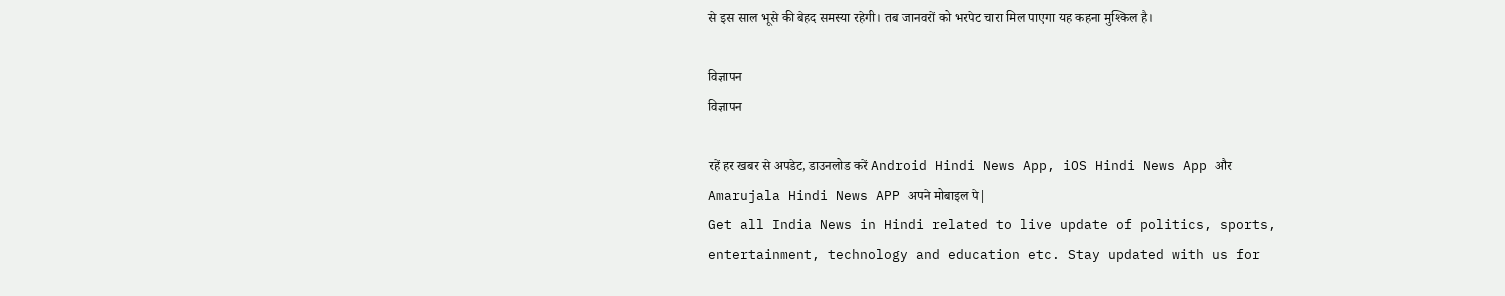से इस साल भूसे की बेहद समस्या रहेगी। तब जानवरों को भरपेट चारा मिल पाएगा यह कहना मुश्किल है।

विज्ञापन
विज्ञापन

रहें हर खबर से अपडेट, डाउनलोड करें Android Hindi News App, iOS Hindi News App और Amarujala Hindi News APP अपने मोबाइल पे|
Get all India News in Hindi related to live update of politics, sports, entertainment, technology and education etc. Stay updated with us for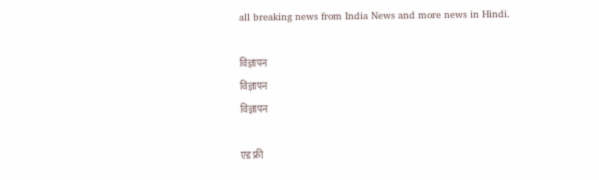all breaking news from India News and more news in Hindi.

विज्ञापन
विज्ञापन
विज्ञापन

एड फ्री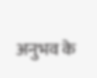अनुभव के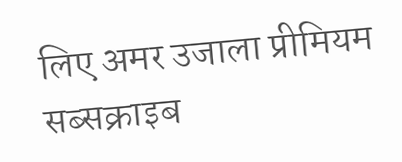लिए अमर उजाला प्रीमियम सब्सक्राइब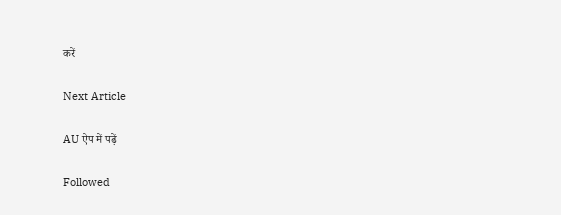करें

Next Article

AU ऐप में पढ़ें

Followed